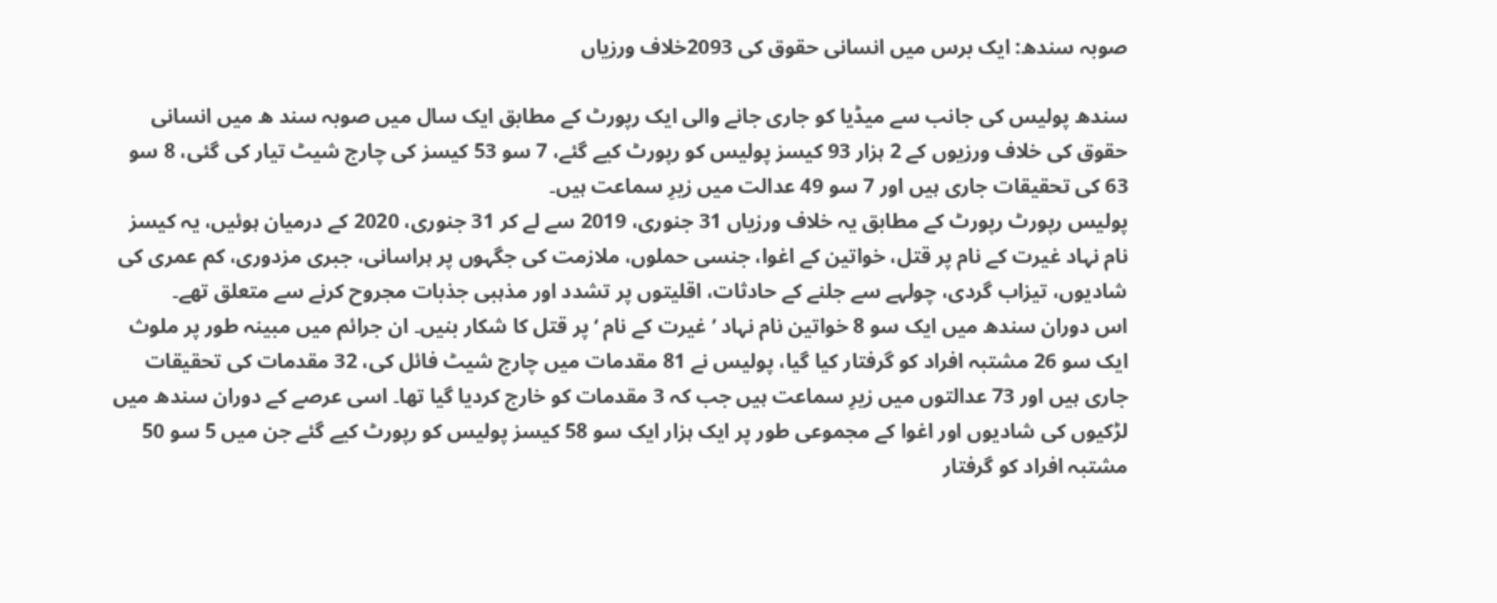صوبہ سندھ: ایک برس میں انسانی حقوق کی 2093خلاف ورزیاں

سندھ پولیس کی جانب سے میڈیا کو جاری جانے والی ایک رپورٹ کے مطابق ایک سال میں صوبہ سند ھ میں انسانی حقوق کی خلاف ورزیوں کے 2 ہزار 93 کیسز پولیس کو رپورٹ کیے گئے، 7 سو 53 کیسز کی چارج شیٹ تیار کی گئی، 8 سو 63 کی تحقیقات جاری ہیں اور 7 سو 49 عدالت میں زیرِ سماعت ہیں۔
پولیس رپورٹ رپورٹ کے مطابق یہ خلاف ورزیاں 31 جنوری، 2019 سے لے کر 31 جنوری، 2020 کے درمیان ہوئیں، یہ کیسز نام نہاد غیرت کے نام پر قتل، خواتین کے اغوا، جنسی حملوں، ملازمت کی جگہوں پر ہراسانی، جبری مزدوری، کم عمری کی شادیوں، تیزاب گردی، چولہے سے جلنے کے حادثات، اقلیتوں پر تشدد اور مذہبی جذبات مجروح کرنے سے متعلق تھے۔
اس دوران سندھ میں ایک سو 8 خواتین نام نہاد ’ غیرت کے نام ‘ پر قتل کا شکار بنیں۔ ان جرائم میں مبینہ طور پر ملوث ایک سو 26 مشتبہ افراد کو گرفتار کیا گیا، پولیس نے 81 مقدمات میں چارج شیٹ فائل کی، 32 مقدمات کی تحقیقات جاری ہیں اور 73 عدالتوں میں زیرِ سماعت ہیں جب کہ 3 مقدمات کو خارج کردیا گیا تھا۔ اسی عرصے کے دوران سندھ میں لڑکیوں کی شادیوں اور اغوا کے مجموعی طور پر ایک ہزار ایک سو 58 کیسز پولیس کو رپورٹ کیے گئے جن میں 5 سو 50 مشتبہ افراد کو گرفتار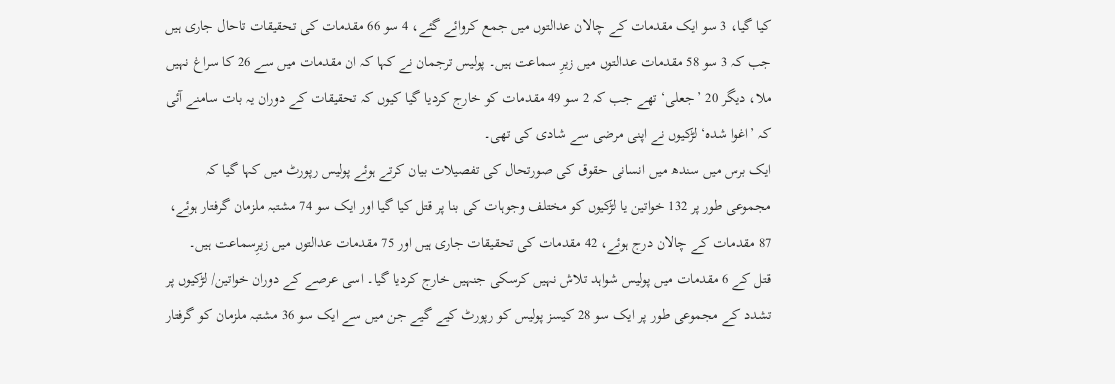کیا گیا، 3 سو ایک مقدمات کے چالان عدالتوں میں جمع کروائے گئے، 4 سو 66 مقدمات کی تحقیقات تاحال جاری ہیں جب کہ 3 سو 58 مقدمات عدالتوں میں زیرِ سماعت ہیں۔ پولیس ترجمان نے کہا کہ ان مقدمات میں سے 26 کا سراغ نہیں ملا، دیگر 20 ’جعلی‘ تھے جب کہ 2 سو 49 مقدمات کو خارج کردیا گیا کیوں کہ تحقیقات کے دوران یہ بات سامنے آئی کہ ’اغوا شدہ‘ لڑکیوں نے اپنی مرضی سے شادی کی تھی۔
ایک برس میں سندھ میں انسانی حقوق کی صورتحال کی تفصیلات بیان کرتے ہوئے پولیس رپورٹ میں کہا گیا کہ مجموعی طور پر 132 خواتین یا لڑکیوں کو مختلف وجوہات کی بنا پر قتل کیا گیا اور ایک سو 74 مشتبہ ملزمان گرفتار ہوئے، 87 مقدمات کے چالان درج ہوئے، 42 مقدمات کی تحقیقات جاری ہیں اور 75 مقدمات عدالتوں میں زیرِسماعت ہیں۔
قتل کے 6 مقدمات میں پولیس شواہد تلاش نہیں کرسکی جنہیں خارج کردیا گیا۔ اسی عرصے کے دوران خواتین/ لڑکیوں پر تشدد کے مجموعی طور پر ایک سو 28 کیسز پولیس کو رپورٹ کیے گیے جن میں سے ایک سو 36 مشتبہ ملزمان کو گرفتار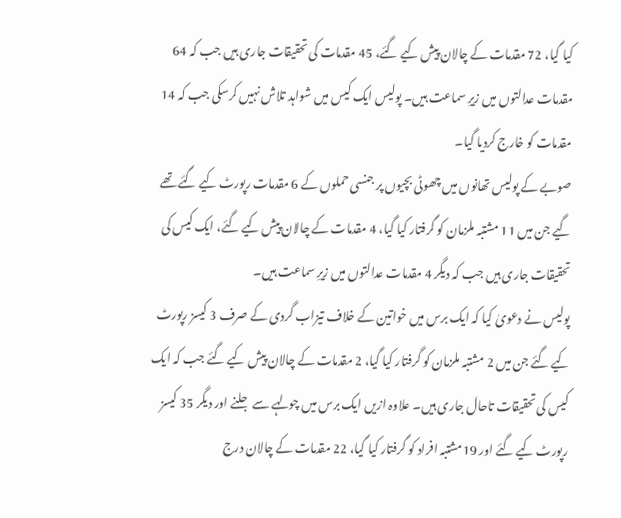کیا گیا، 72 مقدمات کے چالان پیش کیے گئے، 45 مقدمات کی تحقیقات جاری ہیں جب کہ 64 مقدمات عدالتوں میں زیرِ سماعت ہیں۔ پولیس ایک کیس میں شواہد تلاش نہیں کرسکی جب کہ 14 مقدمات کو خارج کردیا گیا۔
صوبے کے پولیس تھانوں میں چھوٹی بچیوں پر جنسی حملوں کے 6 مقدمات رپورٹ کیے گئے تھے گیے جن میں 11 مشتبہ ملزمان کو گرفتار کیا گیا، 4 مقدمات کے چالان پیش کیے گئے، ایک کیس کی تحقیقات جاری ہیں جب کہ دیگر 4 مقدمات عدالتوں میں زیرِ سماعت ہیں۔
پولیس نے دعویٰ کیا کہ ایک برس میں خواتین کے خلاف تیزاب گردی کے صرف 3 کیسز رپورٹ کیے گئے جن میں 2 مشتبہ ملزمان کو گرفتار کیا گیا، 2 مقدمات کے چالان پیش کیے گئے جب کہ ایک کیس کی تحقیقات تاحال جاری ہیں۔ علاوہ ازیں ایک برس میں چولہے سے جلنے اور دیگر 35 کیسز رپورٹ کیے گئے اور 19مشتبہ افراد کو گرفتار کیا گیا، 22 مقدمات کے چالان درج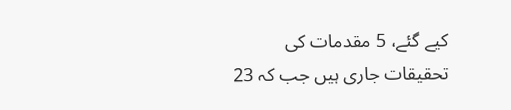کیے گئے، 5 مقدمات کی تحقیقات جاری ہیں جب کہ 23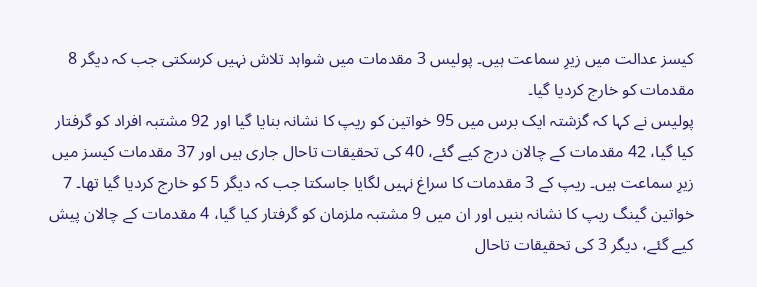کیسز عدالت میں زیرِ سماعت ہیں۔ پولیس 3 مقدمات میں شواہد تلاش نہیں کرسکتی جب کہ دیگر 8 مقدمات کو خارج کردیا گیا۔
پولیس نے کہا کہ گزشتہ ایک برس میں 95 خواتین کو ریپ کا نشانہ بنایا گیا اور 92 مشتبہ افراد کو گرفتار کیا گیا، 42 مقدمات کے چالان درج کیے گئے، 40 کی تحقیقات تاحال جاری ہیں اور 37 مقدمات کیسز میں زیرِ سماعت ہیں۔ ریپ کے 3 مقدمات کا سراغ نہیں لگایا جاسکتا جب کہ دیگر 5 کو خارج کردیا گیا تھا۔ 7 خواتین گینگ ریپ کا نشانہ بنیں اور ان میں 9 مشتبہ ملزمان کو گرفتار کیا گیا، 4 مقدمات کے چالان پیش کیے گئے، دیگر 3 کی تحقیقات تاحال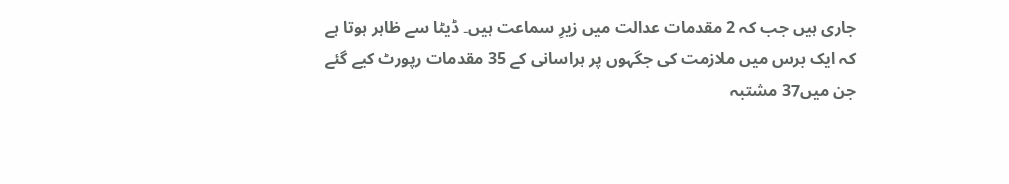جاری ہیں جب کہ 2 مقدمات عدالت میں زیرِ سماعت ہیں۔ ڈیٹا سے ظاہر ہوتا ہے کہ ایک برس میں ملازمت کی جگہوں پر ہراسانی کے 35 مقدمات رپورٹ کیے گئے جن میں37 مشتبہ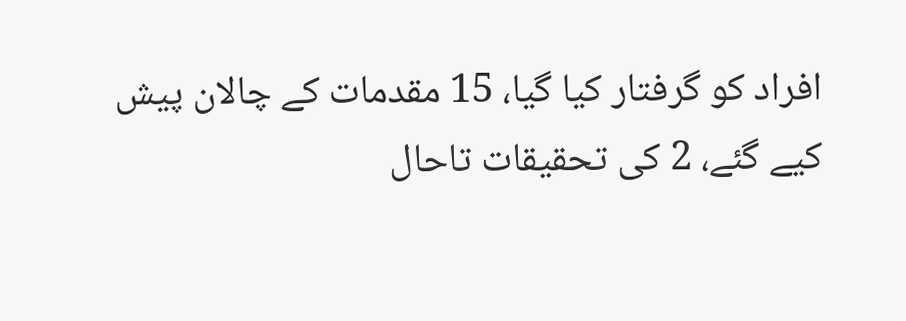افراد کو گرفتار کیا گیا، 15 مقدمات کے چالان پیش کیے گئے، 2 کی تحقیقات تاحال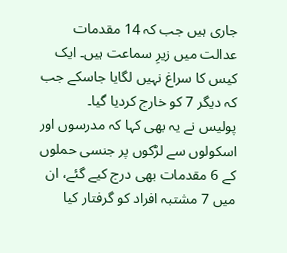جاری ہیں جب کہ 14 مقدمات عدالت میں زیرِ سماعت ہیں۔ ایک کیس کا سراغ نہیں لگایا جاسکے جب کہ دیگر 7 کو خارج کردیا گیا۔
پولیس نے یہ بھی کہا کہ مدرسوں اور اسکولوں سے لڑکوں پر جنسی حملوں کے 6 مقدمات بھی درج کیے گئے، ان میں 7 مشتبہ افراد کو گرفتار کیا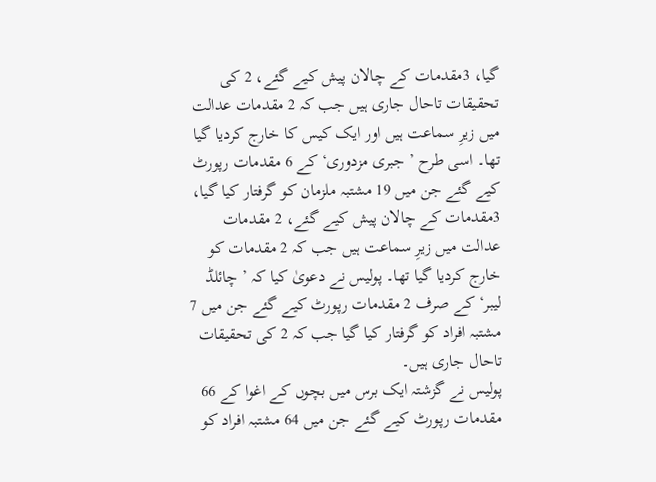گیا، 3مقدمات کے چالان پیش کیے گئے، 2 کی تحقیقات تاحال جاری ہیں جب کہ 2 مقدمات عدالت میں زیرِ سماعت ہیں اور ایک کیس کا خارج کردیا گیا تھا۔ اسی طرح ’ جبری مزدوری‘ کے 6 مقدمات رپورٹ کیے گئے جن میں 19 مشتبہ ملزمان کو گرفتار کیا گیا، 3مقدمات کے چالان پیش کیے گئے، 2 مقدمات عدالت میں زیرِ سماعت ہیں جب کہ 2 مقدمات کو خارج کردیا گیا تھا۔ پولیس نے دعویٰ کیا کہ ’ چائلڈ لیبر‘ کے صرف 2 مقدمات رپورٹ کیے گئے جن میں 7 مشتبہ افراد کو گرفتار کیا گیا جب کہ 2 کی تحقیقات تاحال جاری ہیں۔
پولیس نے گزشتہ ایک برس میں بچوں کے اغوا کے 66 مقدمات رپورٹ کیے گئے جن میں 64 مشتبہ افراد کو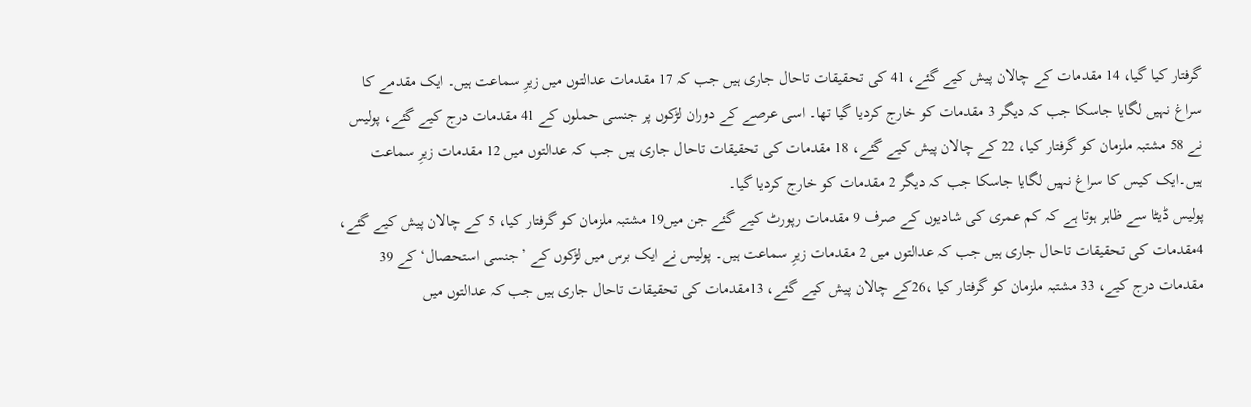گرفتار کیا گیا، 14 مقدمات کے چالان پیش کیے گئے، 41 کی تحقیقات تاحال جاری ہیں جب کہ 17 مقدمات عدالتوں میں زیرِ سماعت ہیں۔ ایک مقدمے کا سراغ نہیں لگایا جاسکا جب کہ دیگر 3 مقدمات کو خارج کردیا گیا تھا۔ اسی عرصے کے دوران لڑکوں پر جنسی حملوں کے 41 مقدمات درج کیے گئے، پولیس نے 58 مشتبہ ملزمان کو گرفتار کیا، 22 کے چالان پیش کیے گئے، 18 مقدمات کی تحقیقات تاحال جاری ہیں جب کہ عدالتوں میں 12 مقدمات زیرِ سماعت ہیں۔ایک کیس کا سراغ نہیں لگایا جاسکا جب کہ دیگر 2 مقدمات کو خارج کردیا گیا۔
پولیس ڈیٹا سے ظاہر ہوتا ہے کہ کم عمری کی شادیوں کے صرف 9 مقدمات رپورٹ کیے گئے جن میں19 مشتبہ ملزمان کو گرفتار کیا، 5 کے چالان پیش کیے گئے، 4مقدمات کی تحقیقات تاحال جاری ہیں جب کہ عدالتوں میں 2 مقدمات زیرِ سماعت ہیں۔ پولیس نے ایک برس میں لڑکوں کے ’جنسی استحصال‘ کے 39 مقدمات درج کیے، 33 مشتبہ ملزمان کو گرفتار کیا ،26کے چالان پیش کیے گئے، 13مقدمات کی تحقیقات تاحال جاری ہیں جب کہ عدالتوں میں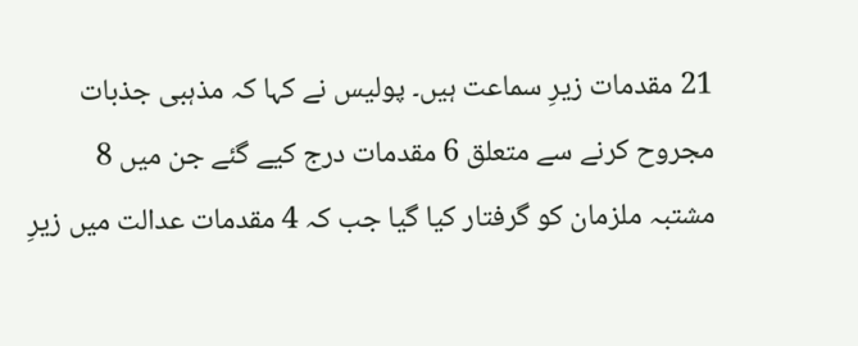21 مقدمات زیرِ سماعت ہیں۔ پولیس نے کہا کہ مذہبی جذبات مجروح کرنے سے متعلق 6 مقدمات درج کیے گئے جن میں 8 مشتبہ ملزمان کو گرفتار کیا گیا جب کہ 4 مقدمات عدالت میں زیرِ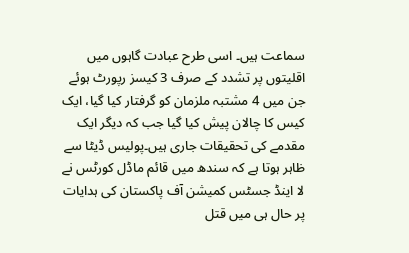سماعت ہیں۔ اسی طرح عبادت گاہوں میں اقلیتوں پر تشدد کے صرف 3 کیسز رپورٹ ہوئے جن میں 4 مشتبہ ملزمان کو گرفتار کیا گیا، ایک کیس کا چالان پیش کیا گیا جب کہ دیگر ایک مقدمے کی تحقیقات جاری ہیں۔پولیس ڈیٹا سے ظاہر ہوتا ہے کہ سندھ میں قائم ماڈل کورٹس نے لا اینڈ جسٹس کمیشن آف پاکستان کی ہدایات پر حال ہی میں قتل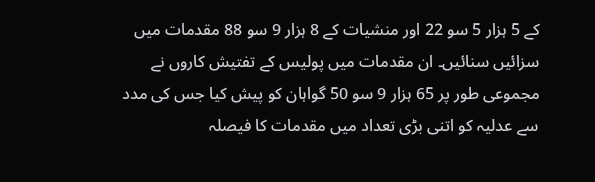کے 5 ہزار 5 سو 22 اور منشیات کے 8 ہزار 9 سو 88 مقدمات میں سزائیں سنائیں۔ ان مقدمات میں پولیس کے تفتیش کاروں نے مجموعی طور پر 65 ہزار 9 سو 50 گواہان کو پیش کیا جس کی مدد سے عدلیہ کو اتنی بڑی تعداد میں مقدمات کا فیصلہ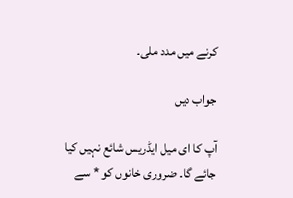کرنے میں مدد ملی۔

جواب دیں

آپ کا ای میل ایڈریس شائع نہیں کیا جائے گا۔ ضروری خانوں کو * سے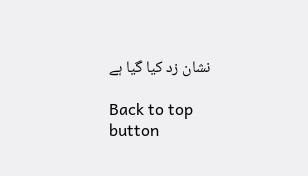نشان زد کیا گیا ہے

Back to top button